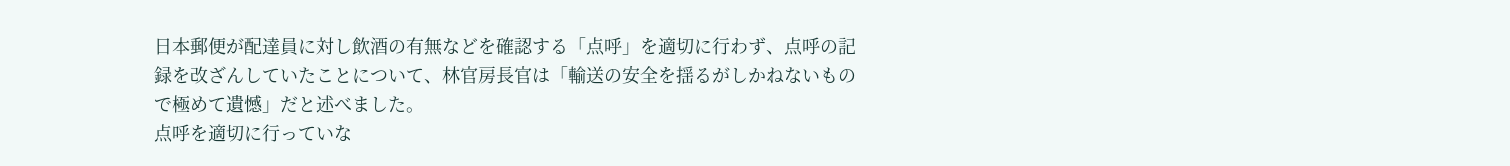日本郵便が配達員に対し飲酒の有無などを確認する「点呼」を適切に行わず、点呼の記録を改ざんしていたことについて、林官房長官は「輸送の安全を揺るがしかねないもので極めて遺憾」だと述べました。
点呼を適切に行っていな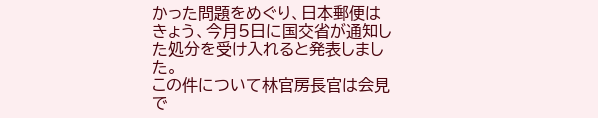かった問題をめぐり、日本郵便はきょう、今月5日に国交省が通知した処分を受け入れると発表しました。
この件について林官房長官は会見で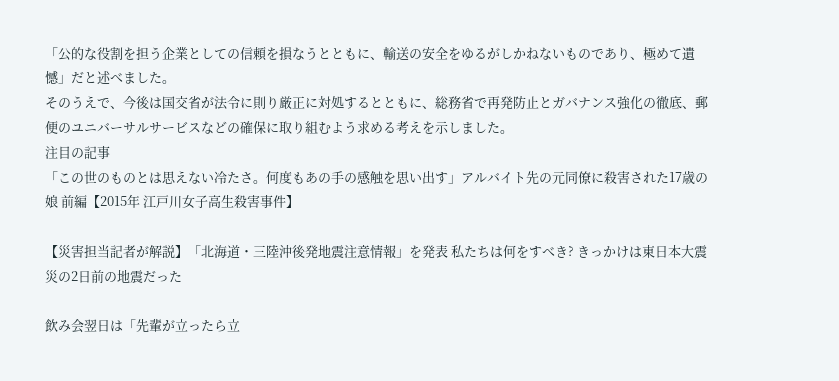「公的な役割を担う企業としての信頼を損なうとともに、輸送の安全をゆるがしかねないものであり、極めて遺憾」だと述べました。
そのうえで、今後は国交省が法令に則り厳正に対処するとともに、総務省で再発防止とガバナンス強化の徹底、郵便のユニバーサルサービスなどの確保に取り組むよう求める考えを示しました。
注目の記事
「この世のものとは思えない冷たさ。何度もあの手の感触を思い出す」アルバイト先の元同僚に殺害された17歳の娘 前編【2015年 江戸川女子高生殺害事件】

【災害担当記者が解説】「北海道・三陸沖後発地震注意情報」を発表 私たちは何をすべき? きっかけは東日本大震災の2日前の地震だった

飲み会翌日は「先輩が立ったら立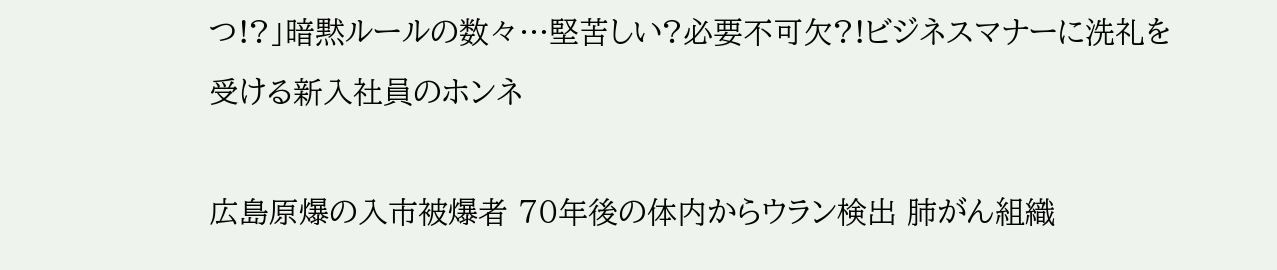つ!?」暗黙ルールの数々…堅苦しい?必要不可欠?!ビジネスマナーに洗礼を受ける新入社員のホンネ

広島原爆の入市被爆者 70年後の体内からウラン検出 肺がん組織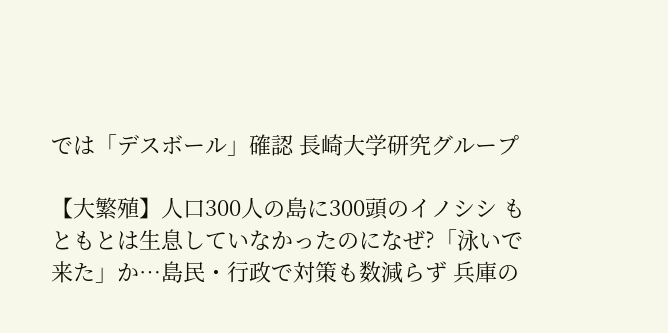では「デスボール」確認 長崎大学研究グループ

【大繁殖】人口300人の島に300頭のイノシシ もともとは生息していなかったのになぜ?「泳いで来た」か…島民・行政で対策も数減らず 兵庫の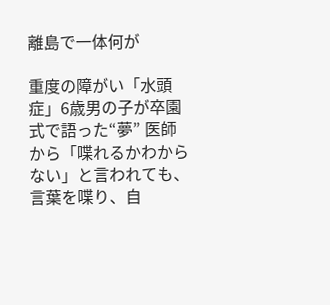離島で一体何が

重度の障がい「水頭症」6歳男の子が卒園式で語った“夢” 医師から「喋れるかわからない」と言われても、言葉を喋り、自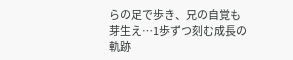らの足で歩き、兄の自覚も芽生え…1歩ずつ刻む成長の軌跡